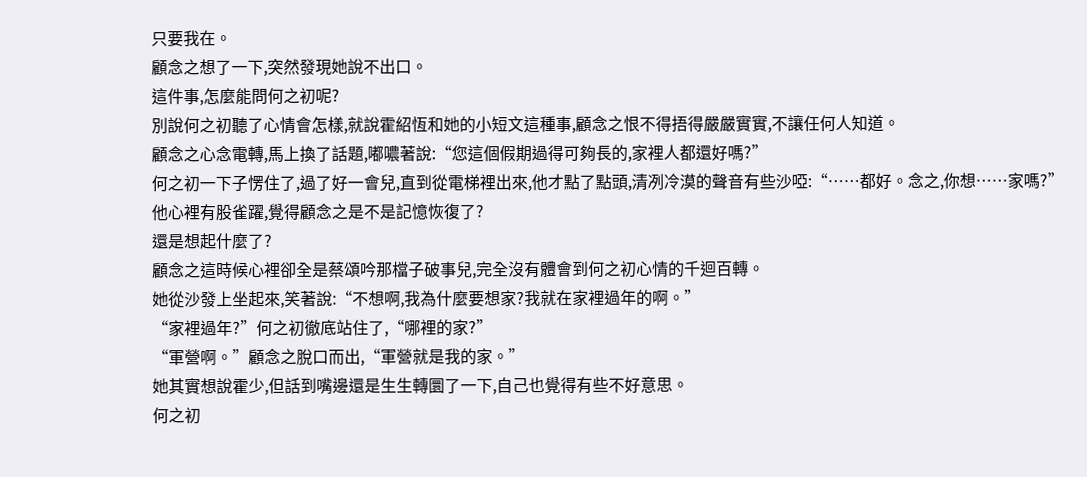只要我在。
顧念之想了一下,突然發現她說不出口。
這件事,怎麼能問何之初呢?
別說何之初聽了心情會怎樣,就說霍紹恆和她的小短文這種事,顧念之恨不得捂得嚴嚴實實,不讓任何人知道。
顧念之心念電轉,馬上換了話題,嘟噥著說:“您這個假期過得可夠長的,家裡人都還好嗎?”
何之初一下子愣住了,過了好一會兒,直到從電梯裡出來,他才點了點頭,清冽冷漠的聲音有些沙啞:“……都好。念之,你想……家嗎?”
他心裡有股雀躍,覺得顧念之是不是記憶恢復了?
還是想起什麼了?
顧念之這時候心裡卻全是蔡頌吟那檔子破事兒,完全沒有體會到何之初心情的千迴百轉。
她從沙發上坐起來,笑著說:“不想啊,我為什麼要想家?我就在家裡過年的啊。”
“家裡過年?”何之初徹底站住了,“哪裡的家?”
“軍營啊。”顧念之脫口而出,“軍營就是我的家。”
她其實想說霍少,但話到嘴邊還是生生轉圜了一下,自己也覺得有些不好意思。
何之初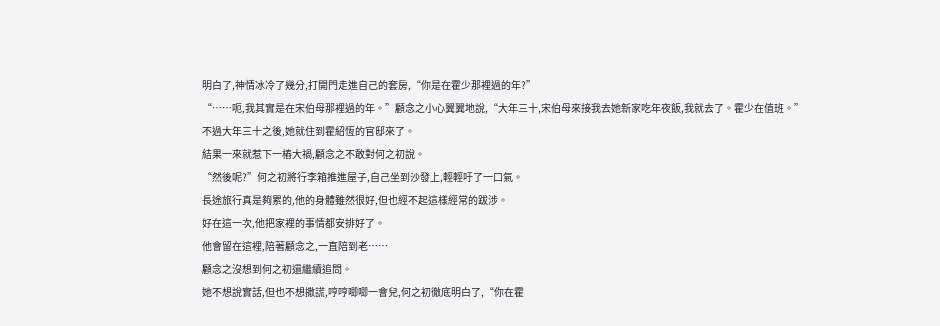明白了,神情冰冷了幾分,打開門走進自己的套房,“你是在霍少那裡過的年?”
“……呃,我其實是在宋伯母那裡過的年。”顧念之小心翼翼地說,“大年三十,宋伯母來接我去她新家吃年夜飯,我就去了。霍少在值班。”
不過大年三十之後,她就住到霍紹恆的官邸來了。
結果一來就惹下一樁大禍,顧念之不敢對何之初說。
“然後呢?”何之初將行李箱推進屋子,自己坐到沙發上,輕輕吁了一口氣。
長途旅行真是夠累的,他的身體雖然很好,但也經不起這樣經常的跋涉。
好在這一次,他把家裡的事情都安排好了。
他會留在這裡,陪著顧念之,一直陪到老……
顧念之沒想到何之初還繼續追問。
她不想說實話,但也不想撒謊,哼哼唧唧一會兒,何之初徹底明白了,“你在霍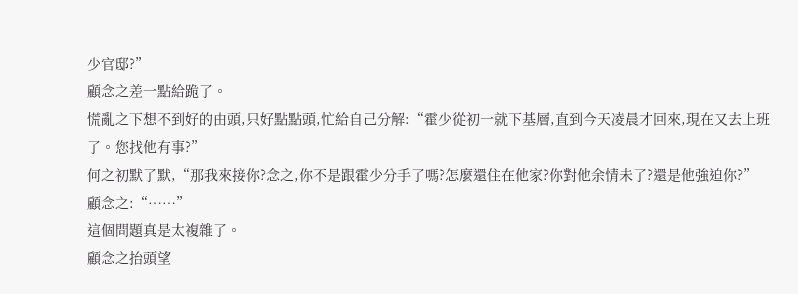少官邸?”
顧念之差一點給跪了。
慌亂之下想不到好的由頭,只好點點頭,忙給自己分解:“霍少從初一就下基層,直到今天凌晨才回來,現在又去上班了。您找他有事?”
何之初默了默,“那我來接你?念之,你不是跟霍少分手了嗎?怎麼還住在他家?你對他余情未了?還是他強迫你?”
顧念之:“……”
這個問題真是太複雜了。
顧念之抬頭望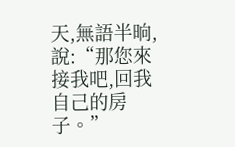天,無語半晌,說:“那您來接我吧,回我自己的房子。”